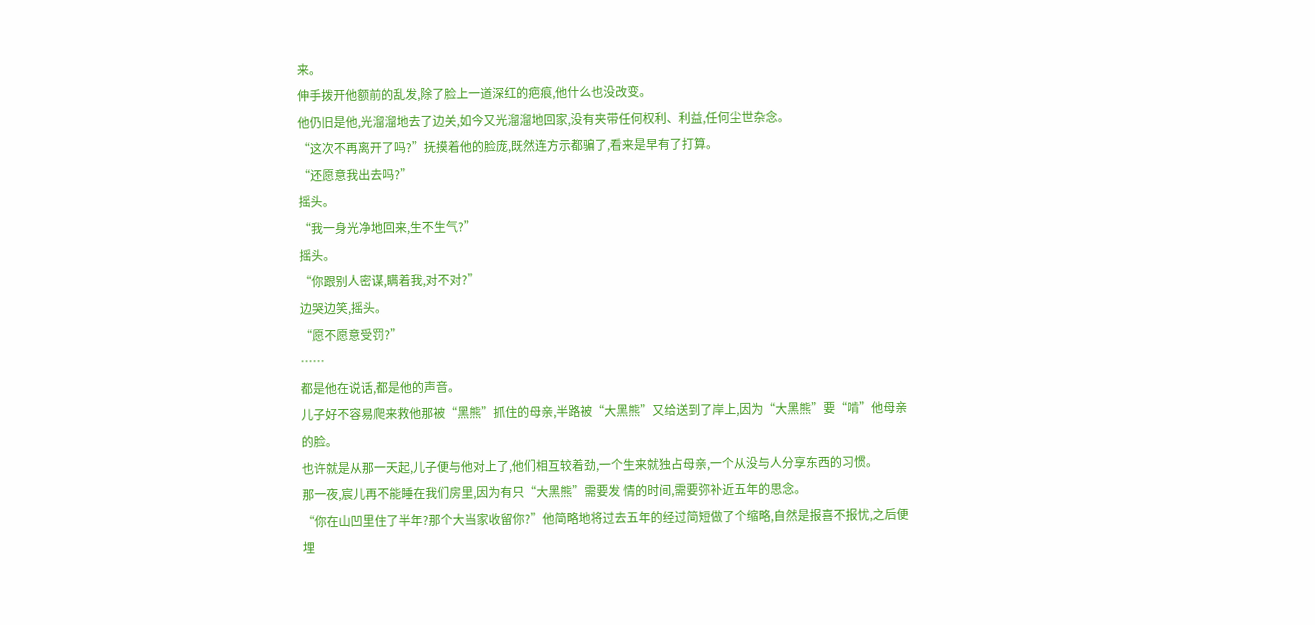来。
伸手拨开他额前的乱发,除了脸上一道深红的疤痕,他什么也没改变。
他仍旧是他,光溜溜地去了边关,如今又光溜溜地回家,没有夹带任何权利、利益,任何尘世杂念。
“这次不再离开了吗?”抚摸着他的脸庞,既然连方示都骗了,看来是早有了打算。
“还愿意我出去吗?”
摇头。
“我一身光净地回来,生不生气?”
摇头。
“你跟别人密谋,瞒着我,对不对?”
边哭边笑,摇头。
“愿不愿意受罚?”
……
都是他在说话,都是他的声音。
儿子好不容易爬来救他那被“黑熊”抓住的母亲,半路被“大黑熊”又给送到了岸上,因为“大黑熊”要“啃”他母亲的脸。
也许就是从那一天起,儿子便与他对上了,他们相互较着劲,一个生来就独占母亲,一个从没与人分享东西的习惯。
那一夜,宸儿再不能睡在我们房里,因为有只“大黑熊”需要发 情的时间,需要弥补近五年的思念。
“你在山凹里住了半年?那个大当家收留你?”他简略地将过去五年的经过简短做了个缩略,自然是报喜不报忧,之后便埋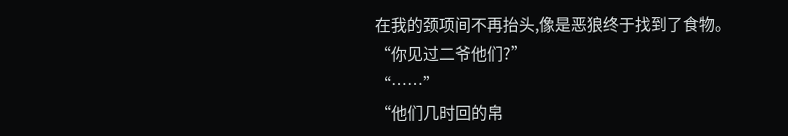在我的颈项间不再抬头,像是恶狼终于找到了食物。
“你见过二爷他们?”
“……”
“他们几时回的帛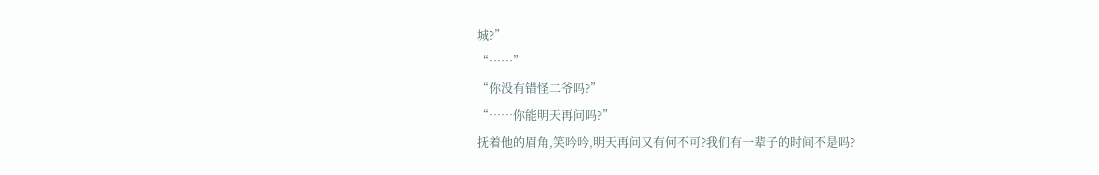城?”
“……”
“你没有错怪二爷吗?”
“……你能明天再问吗?”
抚着他的眉角,笑吟吟,明天再问又有何不可?我们有一辈子的时间不是吗?